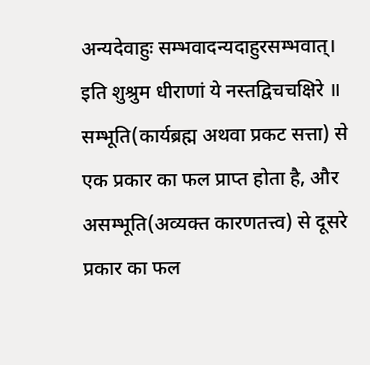अन्यदेवाहुः सम्भवादन्यदाहुरसम्भवात्।
इति शुश्रुम धीराणां ये नस्तद्विचचक्षिरे ॥
सम्भूति(कार्यब्रह्म अथवा प्रकट सत्ता) से एक प्रकार का फल प्राप्त होता है, और असम्भूति(अव्यक्त कारणतत्त्व) से दूसरे प्रकार का फल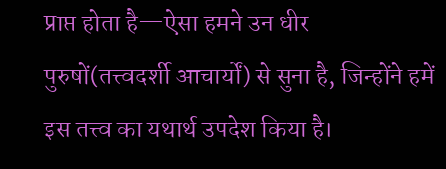प्राप्त होता है—ऐसा हमने उन धीर पुरुषों(तत्त्वदर्शी आचार्यों) से सुना है, जिन्होंने हमें इस तत्त्व का यथार्थ उपदेश किया है।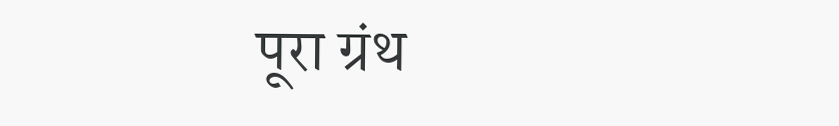पूरा ग्रंथ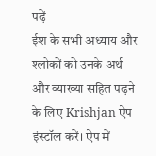पढ़ें
ईश के सभी अध्याय और श्लोकों को उनके अर्थ और व्याख्या सहित पढ़ने के लिए Krishjan ऐप इंस्टॉल करें। ऐप में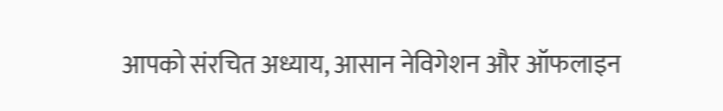आपको संरचित अध्याय, आसान नेविगेशन और ऑफलाइन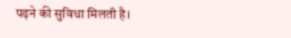पढ़ने की सुविधा मिलती है।